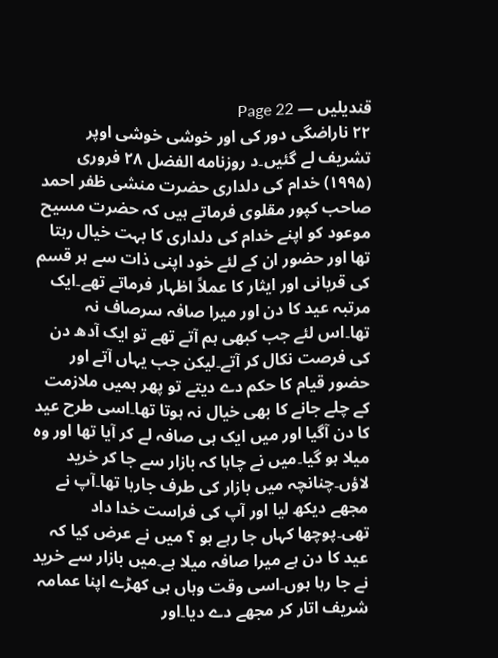قندیلیں — Page 22
۲۲ ناراضگی دور کی اور خوشی خوشی اوپر تشریف لے گئیں۔د روزنامه الفضل ۲۸ فروری (۱۹۹۵) خدام کی دلداری حضرت منشی ظفر احمد صاحب کپور مقلوی فرماتے ہیں کہ حضرت مسیح موعود کو اپنے خدام کی دلداری کا بہت خیال رہتا تھا اور حضور ان کے لئے خود اپنی ذات سے ہر قسم کی قربانی اور ایثار کا عملاً اظہار فرماتے تھے۔ایک مرتبہ عید کا دن اور میرا صافہ سرصاف نہ تھا۔اس لئے جب کبھی ہم آتے تھے تو ایک آدھ دن کی فرصت نکال کر آتے۔لیکن جب یہاں آتے اور حضور قیام کا حکم دے دیتے تو پھر ہمیں ملازمت کے چلے جانے کا بھی خیال نہ ہوتا تھا۔اسی طرح عید کا دن آگیا اور میں ایک ہی صافہ لے کر آیا تھا اور وہ میلا ہو گیا۔میں نے چاہا کہ بازار سے جا کر خرید لاؤں۔چنانچہ میں بازار کی طرف جارہا تھا۔آپ نے مجھے دیکھ لیا اور آپ کی فراست خدا داد تھی۔پوچھا کہاں جا رہے ہو ؟ میں نے عرض کیا کہ عید کا دن ہے میرا صافہ میلا ہے۔میں بازار سے خرید نے جا رہا ہوں۔اسی وقت وہاں ہی کھڑے اپنا عمامہ شریف اتار کر مجھے دے دیا۔اور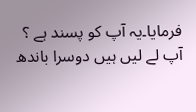فرمایا۔یہ آپ کو پسند ہے ؟ آپ لے لیں ہیں دوسرا باندھ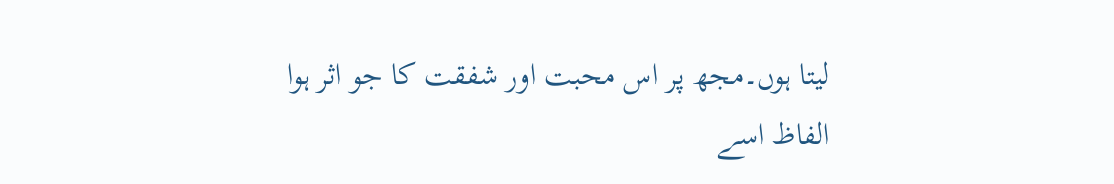لیتا ہوں۔مجھ پر اس محبت اور شفقت کا جو اثر ہوا الفاظ اسے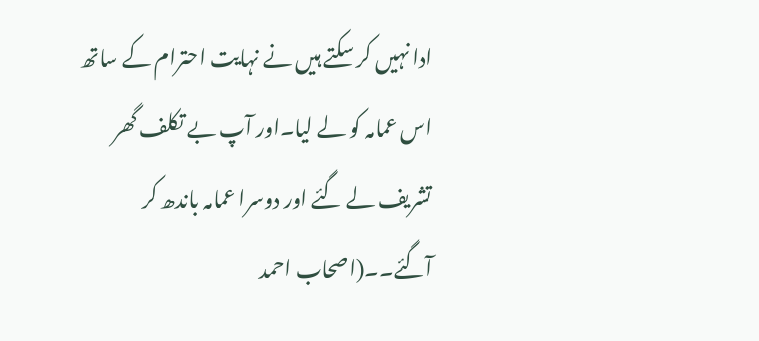ادا نہیں کر سکتے ہیں نے نہایت احترام کے ساتھ اس عمامہ کو لے لیا۔اور آپ بے تکلف گھر تشریف لے گئے اور دوسرا عمامہ باندھ کر آگئے۔۔(اصحاب احمد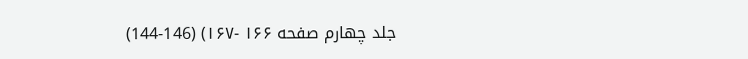جلد چهارم صفحه ۱۶۶ -۱۶۷) (146-144)